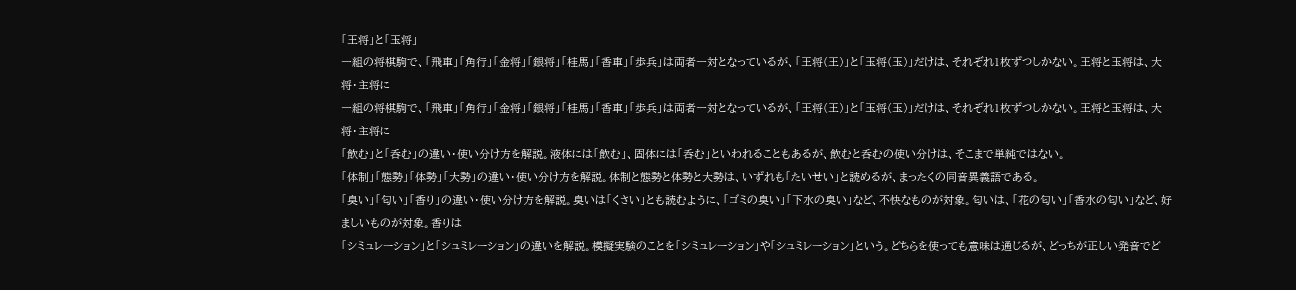「王将」と「玉将」
一組の将棋駒で、「飛車」「角行」「金将」「銀将」「桂馬」「香車」「歩兵」は両者一対となっているが、「王将(王)」と「玉将(玉)」だけは、それぞれ1枚ずつしかない。王将と玉将は、大将・主将に
一組の将棋駒で、「飛車」「角行」「金将」「銀将」「桂馬」「香車」「歩兵」は両者一対となっているが、「王将(王)」と「玉将(玉)」だけは、それぞれ1枚ずつしかない。王将と玉将は、大将・主将に
「飲む」と「呑む」の違い・使い分け方を解説。液体には「飲む」、固体には「呑む」といわれることもあるが、飲むと呑むの使い分けは、そこまで単純ではない。
「体制」「態勢」「体勢」「大勢」の違い・使い分け方を解説。体制と態勢と体勢と大勢は、いずれも「たいせい」と読めるが、まったくの同音異義語である。
「臭い」「匂い」「香り」の違い・使い分け方を解説。臭いは「くさい」とも読むように、「ゴミの臭い」「下水の臭い」など、不快なものが対象。匂いは、「花の匂い」「香水の匂い」など、好ましいものが対象。香りは
「シミュレーション」と「シュミレーション」の違いを解説。模擬実験のことを「シミュレーション」や「シュミレーション」という。どちらを使っても意味は通じるが、どっちが正しい発音でど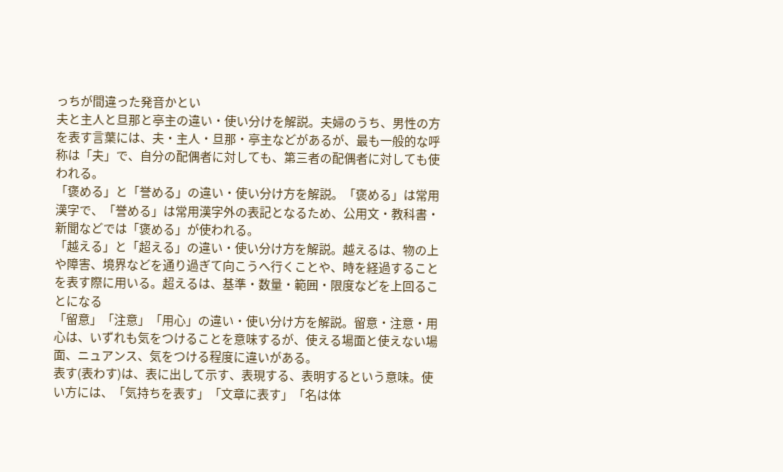っちが間違った発音かとい
夫と主人と旦那と亭主の違い・使い分けを解説。夫婦のうち、男性の方を表す言葉には、夫・主人・旦那・亭主などがあるが、最も一般的な呼称は「夫」で、自分の配偶者に対しても、第三者の配偶者に対しても使われる。
「褒める」と「誉める」の違い・使い分け方を解説。「褒める」は常用漢字で、「誉める」は常用漢字外の表記となるため、公用文・教科書・新聞などでは「褒める」が使われる。
「越える」と「超える」の違い・使い分け方を解説。越えるは、物の上や障害、境界などを通り過ぎて向こうへ行くことや、時を経過することを表す際に用いる。超えるは、基準・数量・範囲・限度などを上回ることになる
「留意」「注意」「用心」の違い・使い分け方を解説。留意・注意・用心は、いずれも気をつけることを意味するが、使える場面と使えない場面、ニュアンス、気をつける程度に違いがある。
表す(表わす)は、表に出して示す、表現する、表明するという意味。使い方には、「気持ちを表す」「文章に表す」「名は体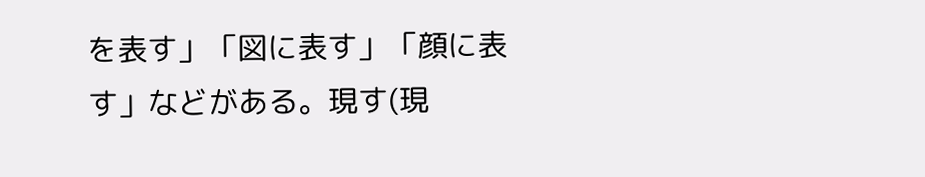を表す」「図に表す」「顔に表す」などがある。現す(現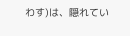わす)は、隠れてい